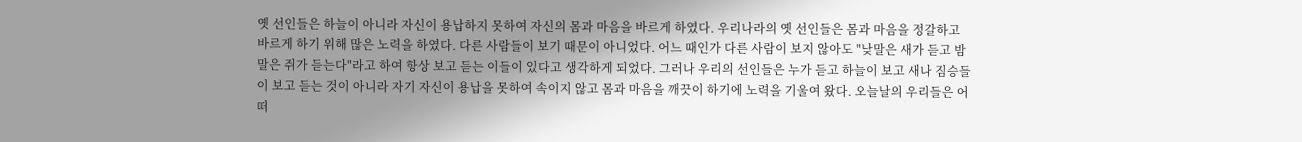옛 선인들은 하늘이 아니라 자신이 용납하지 못하여 자신의 몸과 마음을 바르게 하였다. 우리나라의 옛 선인들은 몸과 마음을 정갈하고 바르게 하기 위해 많은 노력을 하였다. 다른 사람들이 보기 때문이 아니었다. 어느 때인가 다른 사람이 보지 않아도 "낮말은 새가 듣고 밤말은 쥐가 듣는다"라고 하여 항상 보고 듣는 이들이 있다고 생각하게 되었다. 그러나 우리의 선인들은 누가 듣고 하늘이 보고 새나 짐승들이 보고 듣는 것이 아니라 자기 자신이 용납을 못하여 속이지 않고 몸과 마음을 깨끗이 하기에 노력을 기울여 왔다. 오늘날의 우리들은 어떠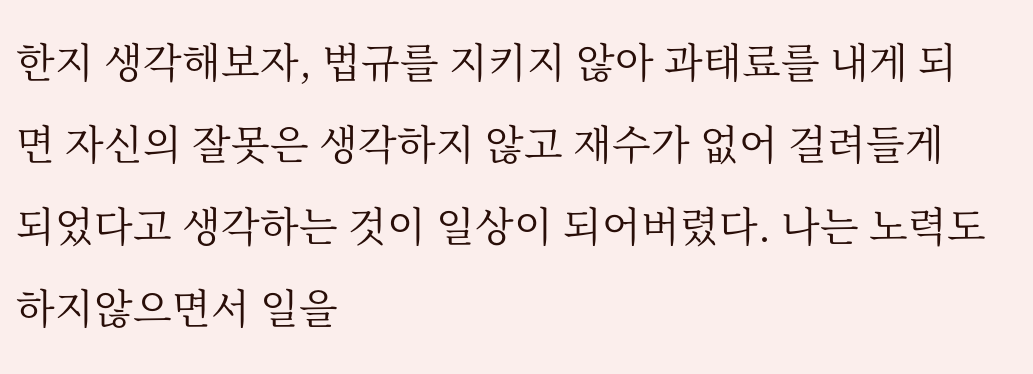한지 생각해보자, 법규를 지키지 않아 과태료를 내게 되면 자신의 잘못은 생각하지 않고 재수가 없어 걸려들게 되었다고 생각하는 것이 일상이 되어버렸다. 나는 노력도 하지않으면서 일을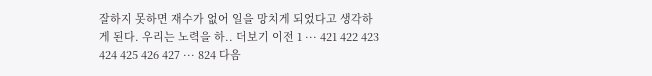잘하지 못하면 재수가 없어 일을 망치게 되었다고 생각하게 된다. 우리는 노력을 하.. 더보기 이전 1 ··· 421 422 423 424 425 426 427 ··· 824 다음